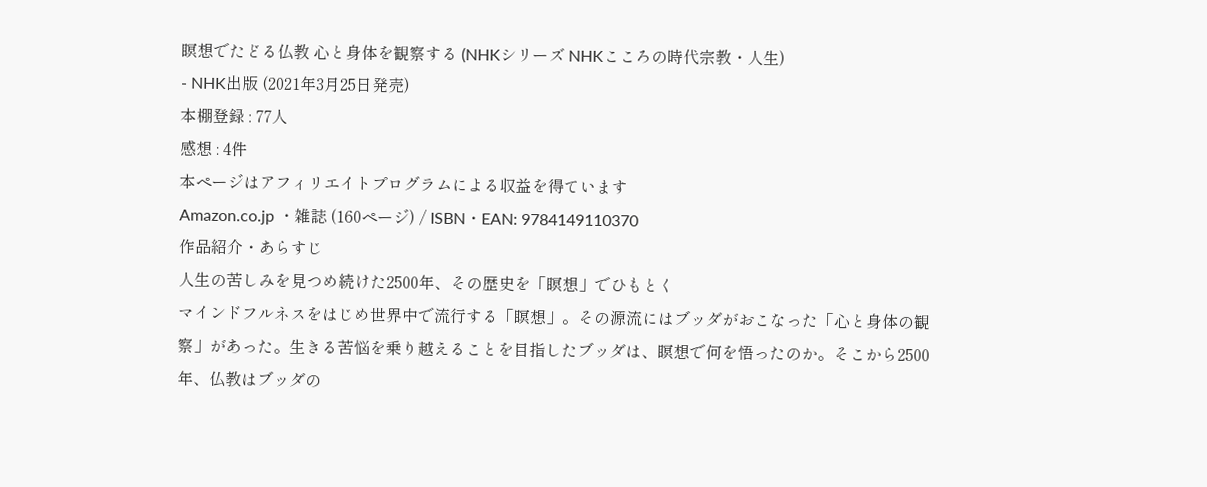瞑想でたどる仏教 心と身体を観察する (NHKシリーズ NHKこころの時代宗教・人生)
- NHK出版 (2021年3月25日発売)
本棚登録 : 77人
感想 : 4件
本ページはアフィリエイトプログラムによる収益を得ています
Amazon.co.jp ・雑誌 (160ページ) / ISBN・EAN: 9784149110370
作品紹介・あらすじ
人生の苦しみを見つめ続けた2500年、その歴史を「瞑想」でひもとく
マインドフルネスをはじめ世界中で流行する「瞑想」。その源流にはブッダがおこなった「心と身体の観察」があった。生きる苦悩を乗り越えることを目指したブッダは、瞑想で何を悟ったのか。そこから2500年、仏教はブッダの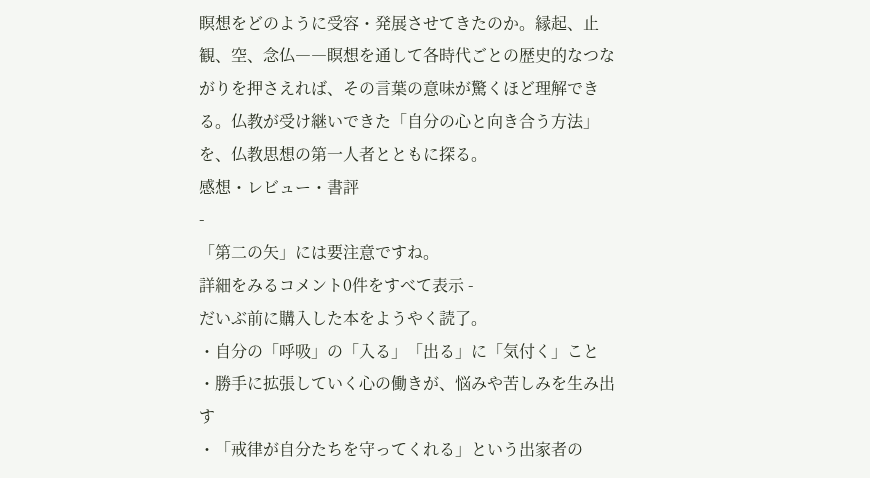瞑想をどのように受容・発展させてきたのか。縁起、止観、空、念仏――瞑想を通して各時代ごとの歴史的なつながりを押さえれば、その言葉の意味が驚くほど理解できる。仏教が受け継いできた「自分の心と向き合う方法」を、仏教思想の第一人者とともに探る。
感想・レビュー・書評
-
「第二の矢」には要注意ですね。
詳細をみるコメント0件をすべて表示 -
だいぶ前に購入した本をようやく読了。
・自分の「呼吸」の「入る」「出る」に「気付く」こと
・勝手に拡張していく心の働きが、悩みや苦しみを生み出す
・「戒律が自分たちを守ってくれる」という出家者の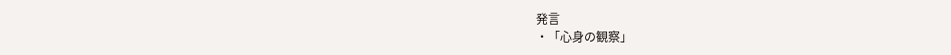発言
・「心身の観察」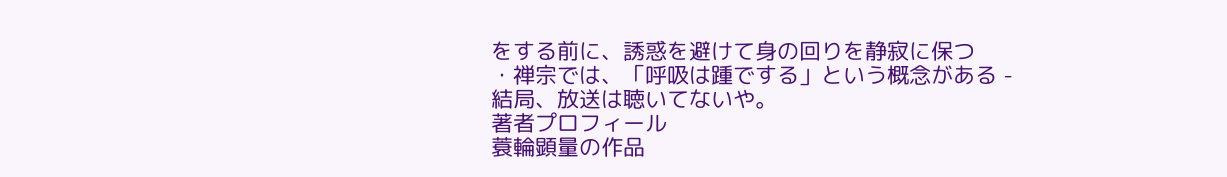をする前に、誘惑を避けて身の回りを静寂に保つ
・禅宗では、「呼吸は踵でする」という概念がある -
結局、放送は聴いてないや。
著者プロフィール
蓑輪顕量の作品